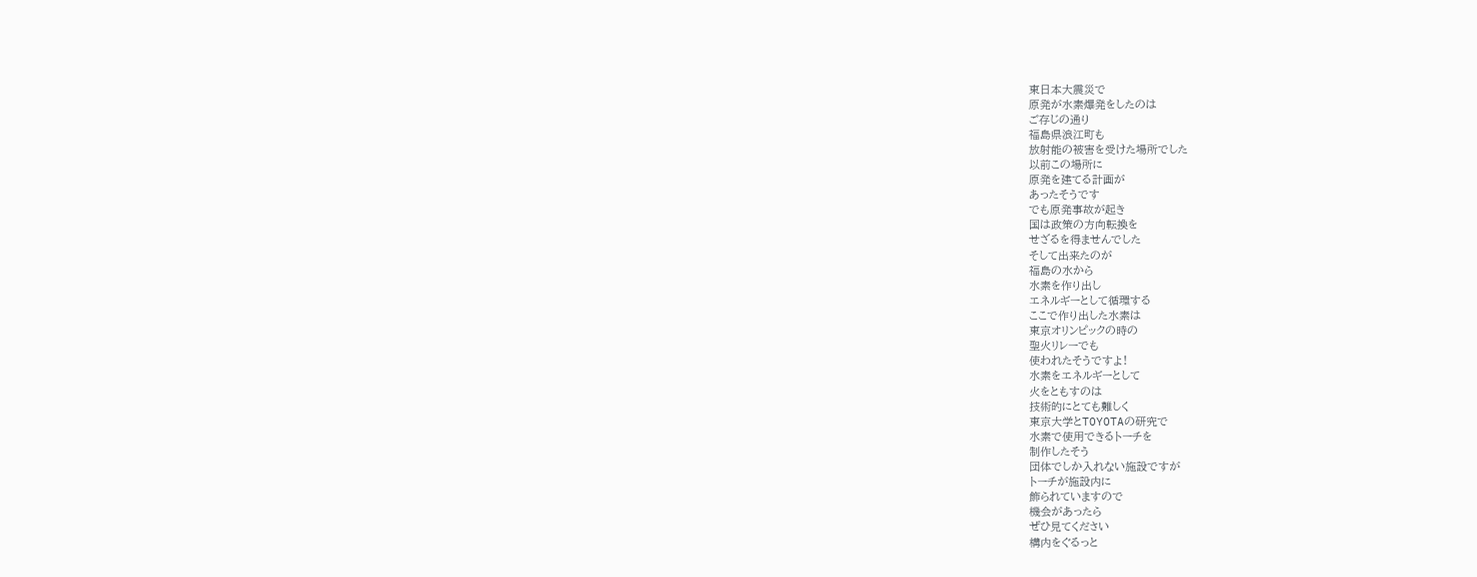東日本大震災で
原発が水素爆発をしたのは
ご存じの通り
福島県浪江町も
放射能の被害を受けた場所でした
以前この場所に
原発を建てる計画が
あったそうです
でも原発事故が起き
国は政策の方向転換を
せざるを得ませんでした
そして出来たのが
福島の水から
水素を作り出し
エネルギーとして循環する
ここで作り出した水素は
東京オリンピックの時の
聖火リレーでも
使われたそうですよ!
水素をエネルギーとして
火をともすのは
技術的にとても難しく
東京大学とTOYOTAの研究で
水素で使用できるトーチを
制作したそう
団体でしか入れない施設ですが
トーチが施設内に
飾られていますので
機会があったら
ぜひ見てください
構内をぐるっと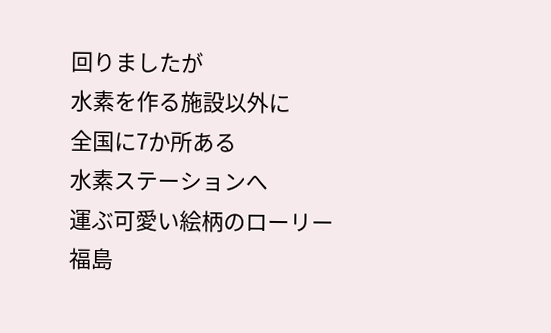回りましたが
水素を作る施設以外に
全国に7か所ある
水素ステーションへ
運ぶ可愛い絵柄のローリー
福島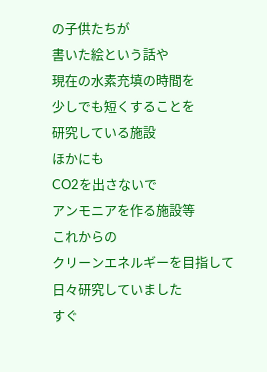の子供たちが
書いた絵という話や
現在の水素充填の時間を
少しでも短くすることを
研究している施設
ほかにも
CO2を出さないで
アンモニアを作る施設等
これからの
クリーンエネルギーを目指して
日々研究していました
すぐ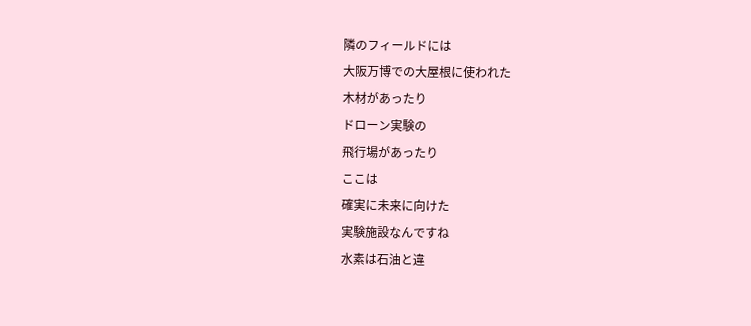隣のフィールドには
大阪万博での大屋根に使われた
木材があったり
ドローン実験の
飛行場があったり
ここは
確実に未来に向けた
実験施設なんですね
水素は石油と違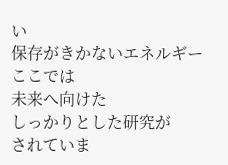い
保存がきかないエネルギー
ここでは
未来へ向けた
しっかりとした研究が
されていま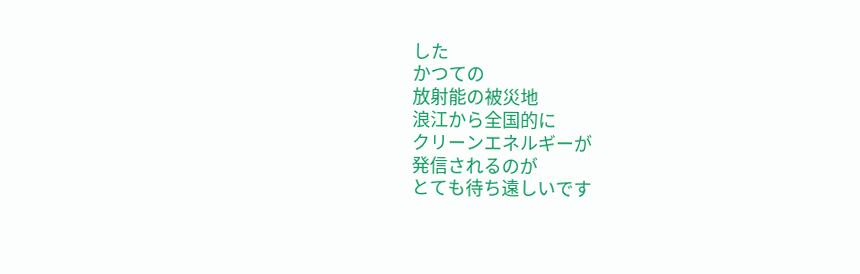した
かつての
放射能の被災地
浪江から全国的に
クリーンエネルギーが
発信されるのが
とても待ち遠しいです